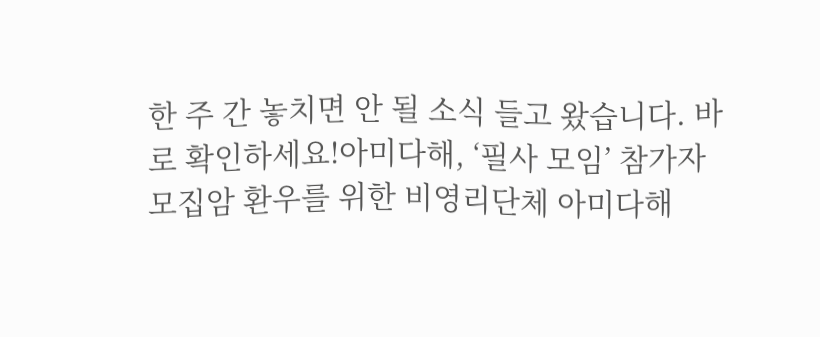한 주 간 놓치면 안 될 소식 들고 왔습니다. 바로 확인하세요!아미다해, ‘필사 모임’ 참가자 모집암 환우를 위한 비영리단체 아미다해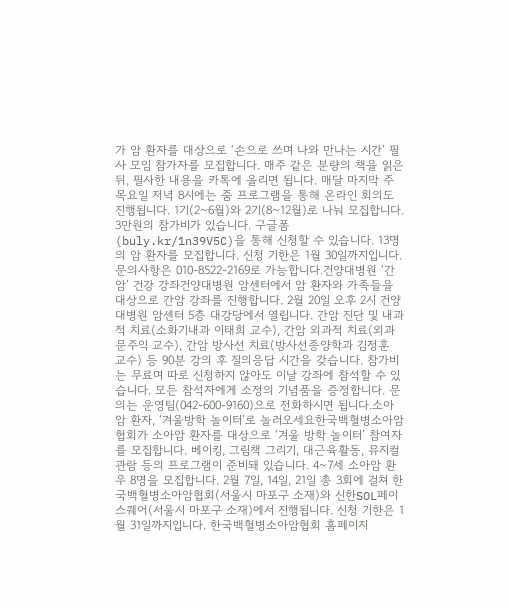가 암 환자를 대상으로 ‘손으로 쓰며 나와 만나는 시간’ 필사 모임 참가자를 모집합니다. 매주 같은 분량의 책을 읽은 뒤, 필사한 내용을 카톡에 올리면 됩니다. 매달 마지막 주 목요일 저녁 8시에는 줌 프로그램을 통해 온라인 회의도 진행됩니다. 1기(2~6월)와 2기(8~12월)로 나눠 모집합니다. 3만원의 참가비가 있습니다. 구글폼(buly.kr/1n39V5C)을 통해 신청할 수 있습니다. 13명의 암 환자를 모집합니다. 신청 기한은 1월 30일까지입니다. 문의사항은 010-8522-2169로 가능합니다.건양대병원 ‘간암’ 건강 강좌건양대병원 암센터에서 암 환자와 가족들을 대상으로 간암 강좌를 진행합니다. 2월 20일 오후 2시 건양대병원 암센터 5층 대강당에서 열립니다. 간암 진단 및 내과적 치료(소화기내과 이태희 교수), 간암 외과적 치료(외과 문주익 교수), 간암 방사선 치료(방사선종양학과 김정훈 교수) 등 90분 강의 후 질의응답 시간을 갖습니다. 참가비는 무료며 따로 신청하지 않아도 이날 강좌에 참석할 수 있습니다. 모든 참석자에게 소정의 기념품을 증정합니다. 문의는 운영팀(042-600-9160)으로 전화하시면 됩니다.소아암 환자, ‘겨울방학 놀이터’로 놀러오세요한국백혈병소아암협회가 소아암 환자를 대상으로 ‘겨울 방학 놀이터’ 참여자를 모집합니다. 베이킹, 그림책 그리기, 대근육활동, 뮤지컬 관람 등의 프로그램이 준비돼 있습니다. 4~7세 소아암 환우 8명을 모집합니다. 2월 7일, 14일, 21일 총 3회에 걸쳐 한국백혈병소아암협회(서울시 마포구 소재)와 신한SOL페이스퀘어(서울시 마포구 소재)에서 진행됩니다. 신청 기한은 1월 31일까지입니다. 한국백혈병소아암협회 홈페이지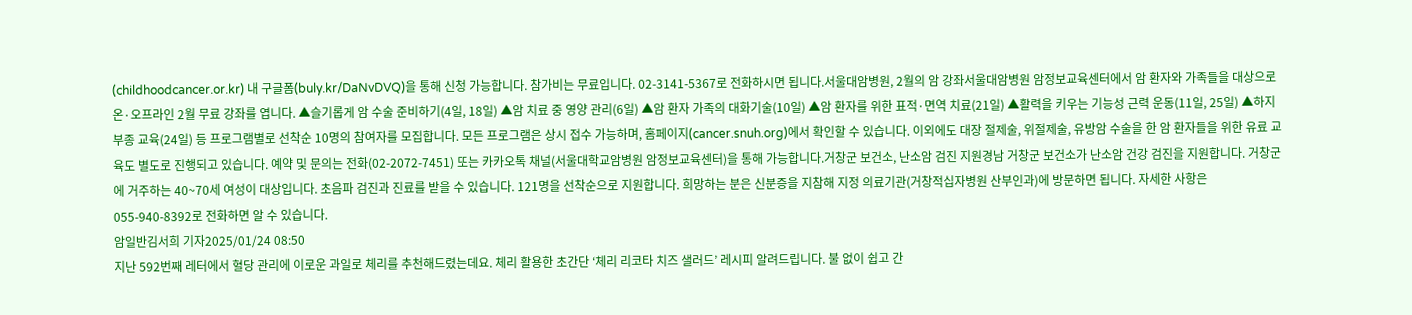(childhoodcancer.or.kr) 내 구글폼(buly.kr/DaNvDVQ)을 통해 신청 가능합니다. 참가비는 무료입니다. 02-3141-5367로 전화하시면 됩니다.서울대암병원, 2월의 암 강좌서울대암병원 암정보교육센터에서 암 환자와 가족들을 대상으로 온·오프라인 2월 무료 강좌를 엽니다. ▲슬기롭게 암 수술 준비하기(4일, 18일) ▲암 치료 중 영양 관리(6일) ▲암 환자 가족의 대화기술(10일) ▲암 환자를 위한 표적·면역 치료(21일) ▲활력을 키우는 기능성 근력 운동(11일, 25일) ▲하지부종 교육(24일) 등 프로그램별로 선착순 10명의 참여자를 모집합니다. 모든 프로그램은 상시 접수 가능하며, 홈페이지(cancer.snuh.org)에서 확인할 수 있습니다. 이외에도 대장 절제술, 위절제술, 유방암 수술을 한 암 환자들을 위한 유료 교육도 별도로 진행되고 있습니다. 예약 및 문의는 전화(02-2072-7451) 또는 카카오톡 채널(서울대학교암병원 암정보교육센터)을 통해 가능합니다.거창군 보건소, 난소암 검진 지원경남 거창군 보건소가 난소암 건강 검진을 지원합니다. 거창군에 거주하는 40~70세 여성이 대상입니다. 초음파 검진과 진료를 받을 수 있습니다. 121명을 선착순으로 지원합니다. 희망하는 분은 신분증을 지참해 지정 의료기관(거창적십자병원 산부인과)에 방문하면 됩니다. 자세한 사항은 055-940-8392로 전화하면 알 수 있습니다.
암일반김서희 기자2025/01/24 08:50
지난 592번째 레터에서 혈당 관리에 이로운 과일로 체리를 추천해드렸는데요. 체리 활용한 초간단 ‘체리 리코타 치즈 샐러드’ 레시피 알려드립니다. 불 없이 쉽고 간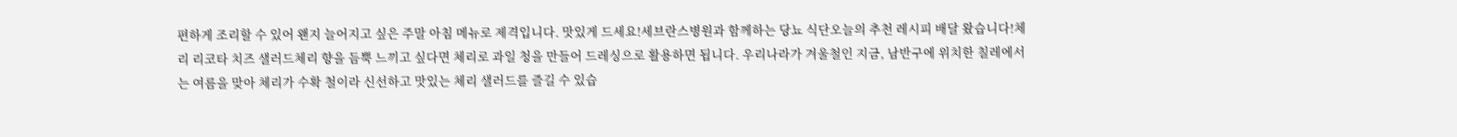편하게 조리할 수 있어 왠지 늘어지고 싶은 주말 아침 메뉴로 제격입니다. 맛있게 드세요!세브란스병원과 함께하는 당뇨 식단오늘의 추천 레시피 배달 왔습니다!체리 리코타 치즈 샐러드체리 향을 듬뿍 느끼고 싶다면 체리로 과일 청을 만들어 드레싱으로 활용하면 됩니다. 우리나라가 겨울철인 지금, 남반구에 위치한 칠레에서는 여름을 맞아 체리가 수확 철이라 신선하고 맛있는 체리 샐러드를 즐길 수 있습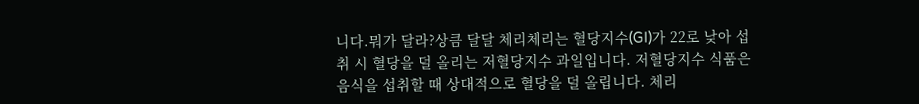니다.뭐가 달라?상큼 달달 체리체리는 혈당지수(GI)가 22로 낮아 섭취 시 혈당을 덜 올리는 저혈당지수 과일입니다. 저혈당지수 식품은 음식을 섭취할 때 상대적으로 혈당을 덜 올립니다. 체리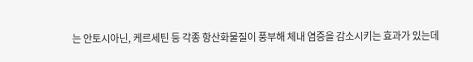는 안토시아닌, 케르세틴 등 각종 항산화물질이 풍부해 체내 염증을 감소시키는 효과가 있는데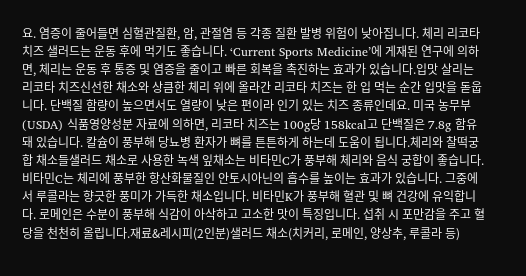요. 염증이 줄어들면 심혈관질환, 암, 관절염 등 각종 질환 발병 위험이 낮아집니다. 체리 리코타 치즈 샐러드는 운동 후에 먹기도 좋습니다. ‘Current Sports Medicine’에 게재된 연구에 의하면, 체리는 운동 후 통증 및 염증을 줄이고 빠른 회복을 촉진하는 효과가 있습니다.입맛 살리는 리코타 치즈신선한 채소와 상큼한 체리 위에 올라간 리코타 치즈는 한 입 먹는 순간 입맛을 돋웁니다. 단백질 함량이 높으면서도 열량이 낮은 편이라 인기 있는 치즈 종류인데요. 미국 농무부(USDA) 식품영양성분 자료에 의하면, 리코타 치즈는 100g당 158kcal고 단백질은 7.8g 함유돼 있습니다. 칼슘이 풍부해 당뇨병 환자가 뼈를 튼튼하게 하는데 도움이 됩니다.체리와 찰떡궁합 채소들샐러드 채소로 사용한 녹색 잎채소는 비타민C가 풍부해 체리와 음식 궁합이 좋습니다. 비타민C는 체리에 풍부한 항산화물질인 안토시아닌의 흡수를 높이는 효과가 있습니다. 그중에서 루콜라는 향긋한 풍미가 가득한 채소입니다. 비타민K가 풍부해 혈관 및 뼈 건강에 유익합니다. 로메인은 수분이 풍부해 식감이 아삭하고 고소한 맛이 특징입니다. 섭취 시 포만감을 주고 혈당을 천천히 올립니다.재료&레시피(2인분)샐러드 채소(치커리, 로메인, 양상추, 루콜라 등)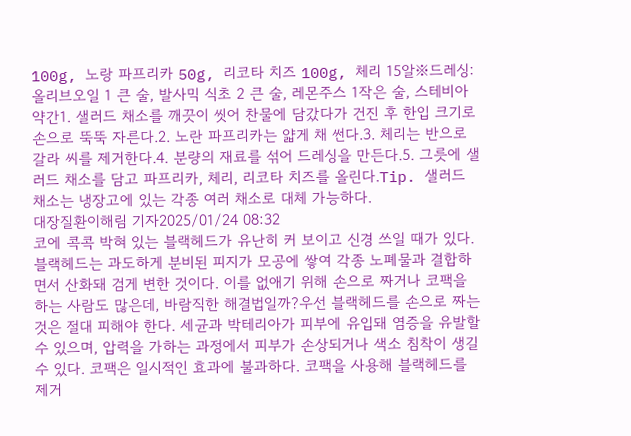100g, 노랑 파프리카 50g, 리코타 치즈 100g, 체리 15알※드레싱: 올리브오일 1 큰 술, 발사믹 식초 2 큰 술, 레몬주스 1작은 술, 스테비아 약간1. 샐러드 채소를 깨끗이 씻어 찬물에 담갔다가 건진 후 한입 크기로 손으로 뚝뚝 자른다.2. 노란 파프리카는 얇게 채 썬다.3. 체리는 반으로 갈라 씨를 제거한다.4. 분량의 재료를 섞어 드레싱을 만든다.5. 그릇에 샐러드 채소를 담고 파프리카, 체리, 리코타 치즈를 올린다.Tip. 샐러드 채소는 냉장고에 있는 각종 여러 채소로 대체 가능하다.
대장질환이해림 기자2025/01/24 08:32
코에 콕콕 박혀 있는 블랙헤드가 유난히 커 보이고 신경 쓰일 때가 있다. 블랙헤드는 과도하게 분비된 피지가 모공에 쌓여 각종 노폐물과 결합하면서 산화돼 검게 변한 것이다. 이를 없애기 위해 손으로 짜거나 코팩을 하는 사람도 많은데, 바람직한 해결법일까?우선 블랙헤드를 손으로 짜는 것은 절대 피해야 한다. 세균과 박테리아가 피부에 유입돼 염증을 유발할 수 있으며, 압력을 가하는 과정에서 피부가 손상되거나 색소 침착이 생길 수 있다. 코팩은 일시적인 효과에 불과하다. 코팩을 사용해 블랙헤드를 제거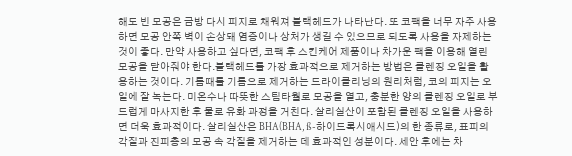해도 빈 모공은 금방 다시 피지로 채워져 블랙헤드가 나타난다. 또 코팩을 너무 자주 사용하면 모공 안쪽 벽이 손상돼 염증이나 상처가 생길 수 있으므로 되도록 사용을 자제하는 것이 좋다. 만약 사용하고 싶다면, 코팩 후 스킨케어 제품이나 차가운 팩을 이용해 열린 모공을 닫아줘야 한다.블랙헤드를 가장 효과적으로 제거하는 방법은 클렌징 오일을 활용하는 것이다. 기름때를 기름으로 제거하는 드라이클리닝의 원리처럼, 코의 피지는 오일에 잘 녹는다. 미온수나 따뜻한 스팀타월로 모공을 열고, 충분한 양의 클렌징 오일로 부드럽게 마사지한 후 물로 유화 과정을 거친다. 살리실산이 포함된 클렌징 오일을 사용하면 더욱 효과적이다. 살리실산은 BHA(BHA, ß-하이드록시애시드)의 한 종류로, 표피의 각질과 진피층의 모공 속 각질을 제거하는 데 효과적인 성분이다. 세안 후에는 차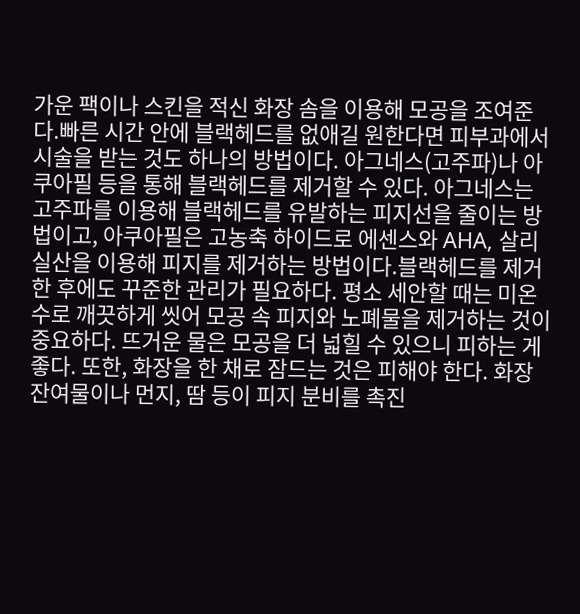가운 팩이나 스킨을 적신 화장 솜을 이용해 모공을 조여준다.빠른 시간 안에 블랙헤드를 없애길 원한다면 피부과에서 시술을 받는 것도 하나의 방법이다. 아그네스(고주파)나 아쿠아필 등을 통해 블랙헤드를 제거할 수 있다. 아그네스는 고주파를 이용해 블랙헤드를 유발하는 피지선을 줄이는 방법이고, 아쿠아필은 고농축 하이드로 에센스와 AHA, 살리실산을 이용해 피지를 제거하는 방법이다.블랙헤드를 제거한 후에도 꾸준한 관리가 필요하다. 평소 세안할 때는 미온수로 깨끗하게 씻어 모공 속 피지와 노폐물을 제거하는 것이 중요하다. 뜨거운 물은 모공을 더 넓힐 수 있으니 피하는 게 좋다. 또한, 화장을 한 채로 잠드는 것은 피해야 한다. 화장 잔여물이나 먼지, 땀 등이 피지 분비를 촉진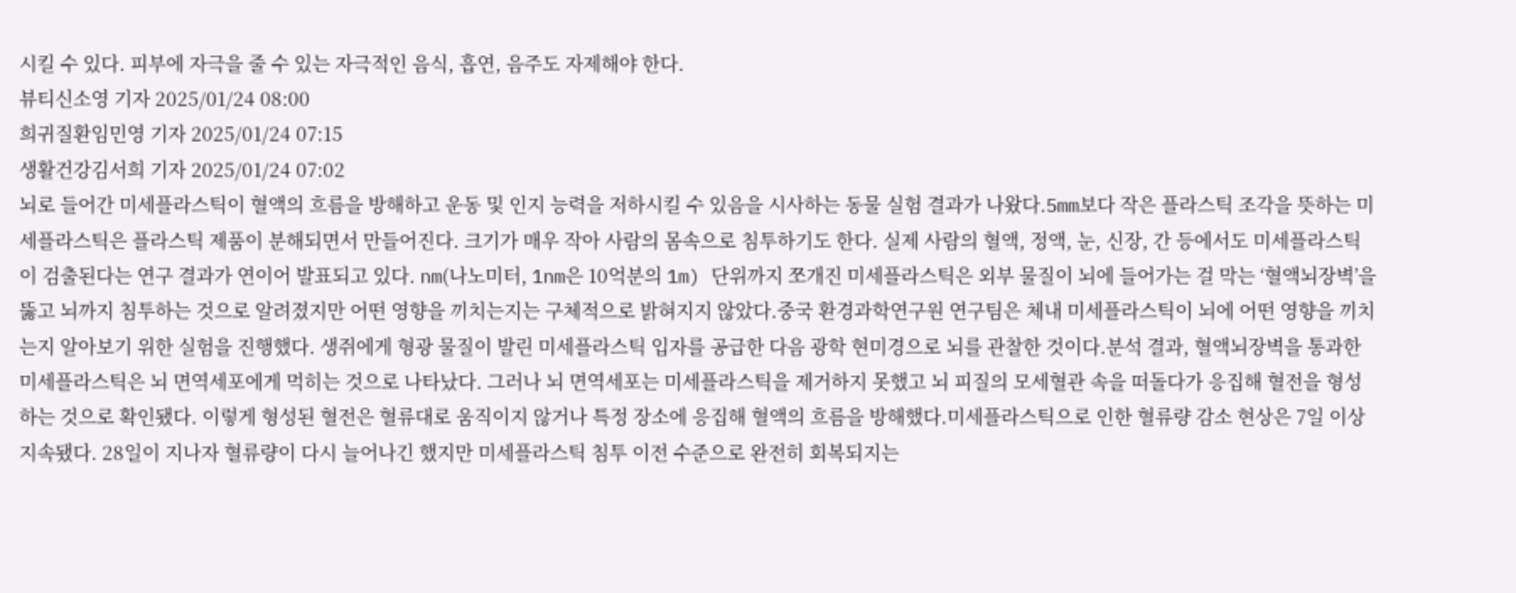시킬 수 있다. 피부에 자극을 줄 수 있는 자극적인 음식, 흡연, 음주도 자제해야 한다.
뷰티신소영 기자 2025/01/24 08:00
희귀질환임민영 기자 2025/01/24 07:15
생활건강김서희 기자 2025/01/24 07:02
뇌로 들어간 미세플라스틱이 혈액의 흐름을 방해하고 운동 및 인지 능력을 저하시킬 수 있음을 시사하는 동물 실험 결과가 나왔다.5mm보다 작은 플라스틱 조각을 뜻하는 미세플라스틱은 플라스틱 제품이 분해되면서 만들어진다. 크기가 매우 작아 사람의 몸속으로 침투하기도 한다. 실제 사람의 혈액, 정액, 눈, 신장, 간 등에서도 미세플라스틱이 검출된다는 연구 결과가 연이어 발표되고 있다. nm(나노미터, 1nm은 10억분의 1m) 단위까지 쪼개진 미세플라스틱은 외부 물질이 뇌에 들어가는 걸 막는 ‘혈액뇌장벽’을 뚫고 뇌까지 침투하는 것으로 알려졌지만 어떤 영향을 끼치는지는 구체적으로 밝혀지지 않았다.중국 환경과학연구원 연구팀은 체내 미세플라스틱이 뇌에 어떤 영향을 끼치는지 알아보기 위한 실험을 진행했다. 생쥐에게 형광 물질이 발린 미세플라스틱 입자를 공급한 다음 광학 현미경으로 뇌를 관찰한 것이다.분석 결과, 혈액뇌장벽을 통과한 미세플라스틱은 뇌 면역세포에게 먹히는 것으로 나타났다. 그러나 뇌 면역세포는 미세플라스틱을 제거하지 못했고 뇌 피질의 모세혈관 속을 떠돌다가 응집해 혈전을 형성하는 것으로 확인됐다. 이렇게 형성된 혈전은 혈류대로 움직이지 않거나 특정 장소에 응집해 혈액의 흐름을 방해했다.미세플라스틱으로 인한 혈류량 감소 현상은 7일 이상 지속됐다. 28일이 지나자 혈류량이 다시 늘어나긴 했지만 미세플라스틱 침투 이전 수준으로 완전히 회복되지는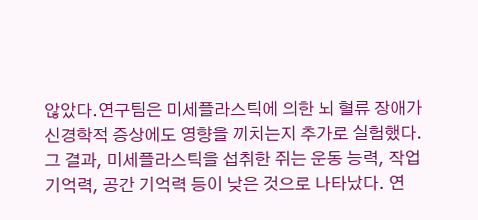않았다.연구팀은 미세플라스틱에 의한 뇌 혈류 장애가 신경학적 증상에도 영향을 끼치는지 추가로 실험했다. 그 결과, 미세플라스틱을 섭취한 쥐는 운동 능력, 작업 기억력, 공간 기억력 등이 낮은 것으로 나타났다. 연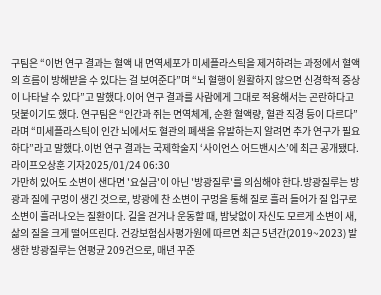구팀은 “이번 연구 결과는 혈액 내 면역세포가 미세플라스틱을 제거하려는 과정에서 혈액의 흐름이 방해받을 수 있다는 걸 보여준다”며 “뇌 혈행이 원활하지 않으면 신경학적 증상이 나타날 수 있다”고 말했다.이어 연구 결과를 사람에게 그대로 적용해서는 곤란하다고 덧붙이기도 했다. 연구팀은 “인간과 쥐는 면역체계, 순환 혈액량, 혈관 직경 등이 다르다”라며 “미세플라스틱이 인간 뇌에서도 혈관의 폐색을 유발하는지 알려면 추가 연구가 필요하다”라고 말했다.이번 연구 결과는 국제학술지 ‘사이언스 어드밴시스’에 최근 공개됐다.
라이프오상훈 기자2025/01/24 06:30
가만히 있어도 소변이 샌다면 '요실금'이 아닌 '방광질루'를 의심해야 한다.방광질루는 방광과 질에 구멍이 생긴 것으로, 방광에 찬 소변이 구멍을 통해 질로 흘러 들어가 질 입구로 소변이 흘러나오는 질환이다. 길을 걷거나 운동할 때, 밤낮없이 자신도 모르게 소변이 새, 삶의 질을 크게 떨어뜨린다. 건강보험심사평가원에 따르면 최근 5년간(2019~2023) 발생한 방광질루는 연평균 209건으로, 매년 꾸준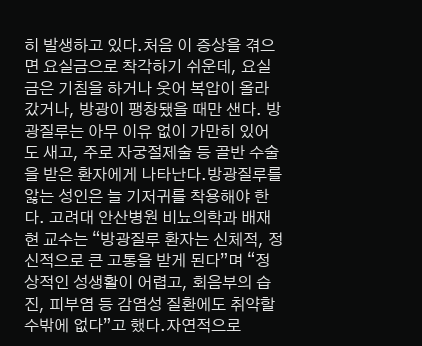히 발생하고 있다.처음 이 증상을 겪으면 요실금으로 착각하기 쉬운데, 요실금은 기침을 하거나 웃어 복압이 올라갔거나, 방광이 팽창됐을 때만 샌다. 방광질루는 아무 이유 없이 가만히 있어도 새고, 주로 자궁절제술 등 골반 수술을 받은 환자에게 나타난다.방광질루를 앓는 성인은 늘 기저귀를 착용해야 한다. 고려대 안산병원 비뇨의학과 배재현 교수는 “방광질루 환자는 신체적, 정신적으로 큰 고통을 받게 된다”며 “정상적인 성생활이 어렵고, 회음부의 습진, 피부염 등 감염성 질환에도 취약할 수밖에 없다”고 했다.자연적으로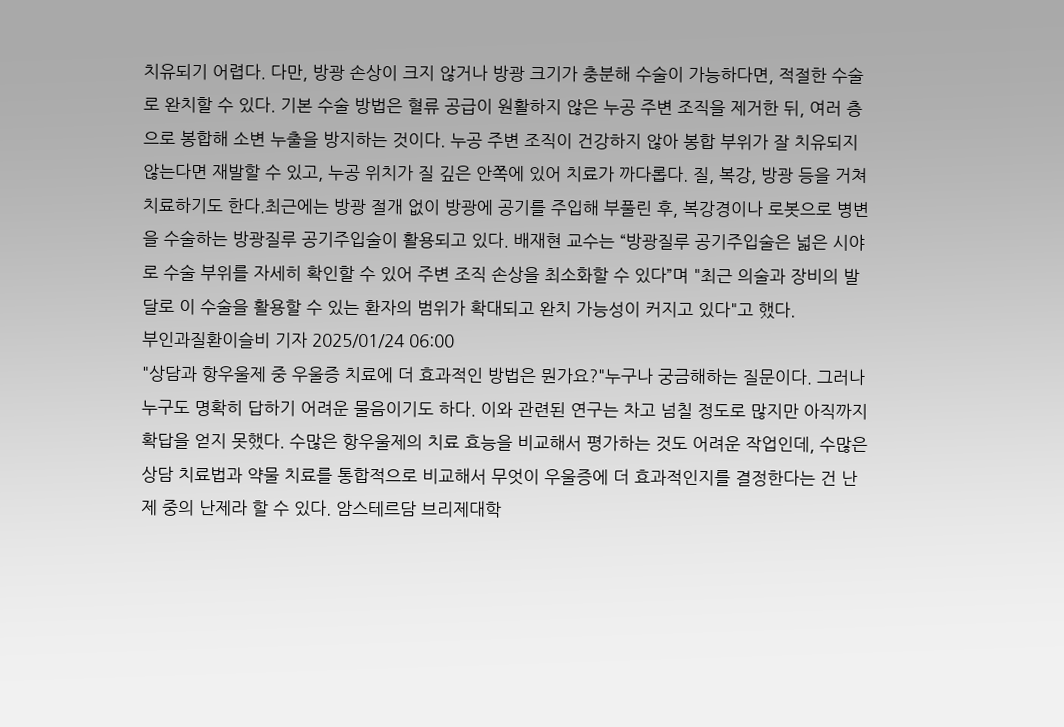치유되기 어렵다. 다만, 방광 손상이 크지 않거나 방광 크기가 충분해 수술이 가능하다면, 적절한 수술로 완치할 수 있다. 기본 수술 방법은 혈류 공급이 원활하지 않은 누공 주변 조직을 제거한 뒤, 여러 층으로 봉합해 소변 누출을 방지하는 것이다. 누공 주변 조직이 건강하지 않아 봉합 부위가 잘 치유되지 않는다면 재발할 수 있고, 누공 위치가 질 깊은 안쪽에 있어 치료가 까다롭다. 질, 복강, 방광 등을 거쳐 치료하기도 한다.최근에는 방광 절개 없이 방광에 공기를 주입해 부풀린 후, 복강경이나 로봇으로 병변을 수술하는 방광질루 공기주입술이 활용되고 있다. 배재현 교수는 “방광질루 공기주입술은 넓은 시야로 수술 부위를 자세히 확인할 수 있어 주변 조직 손상을 최소화할 수 있다”며 "최근 의술과 장비의 발달로 이 수술을 활용할 수 있는 환자의 범위가 확대되고 완치 가능성이 커지고 있다"고 했다.
부인과질환이슬비 기자 2025/01/24 06:00
"상담과 항우울제 중 우울증 치료에 더 효과적인 방법은 뭔가요?"누구나 궁금해하는 질문이다. 그러나 누구도 명확히 답하기 어려운 물음이기도 하다. 이와 관련된 연구는 차고 넘칠 정도로 많지만 아직까지 확답을 얻지 못했다. 수많은 항우울제의 치료 효능을 비교해서 평가하는 것도 어려운 작업인데, 수많은 상담 치료법과 약물 치료를 통합적으로 비교해서 무엇이 우울증에 더 효과적인지를 결정한다는 건 난제 중의 난제라 할 수 있다. 암스테르담 브리제대학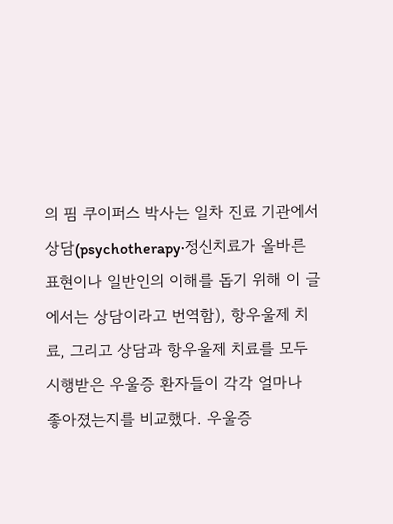의 핌 쿠이퍼스 박사는 일차 진료 기관에서 상담(psychotherapy·정신치료가 올바른 표현이나 일반인의 이해를 돕기 위해 이 글에서는 상담이라고 번역함), 항우울제 치료, 그리고 상담과 항우울제 치료를 모두 시행받은 우울증 환자들이 각각 얼마나 좋아졌는지를 비교했다. 우울증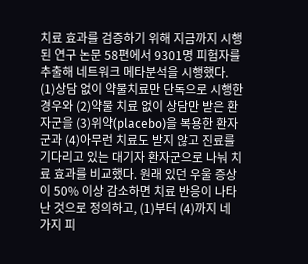치료 효과를 검증하기 위해 지금까지 시행된 연구 논문 58편에서 9301명 피험자를 추출해 네트워크 메타분석을 시행했다. (1)상담 없이 약물치료만 단독으로 시행한 경우와 (2)약물 치료 없이 상담만 받은 환자군을 (3)위약(placebo)을 복용한 환자군과 (4)아무런 치료도 받지 않고 진료를 기다리고 있는 대기자 환자군으로 나눠 치료 효과를 비교했다. 원래 있던 우울 증상이 50% 이상 감소하면 치료 반응이 나타난 것으로 정의하고, (1)부터 (4)까지 네 가지 피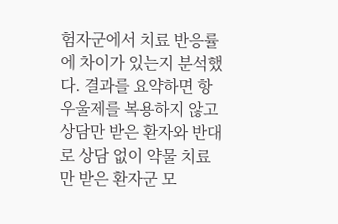험자군에서 치료 반응률에 차이가 있는지 분석했다. 결과를 요약하면 항우울제를 복용하지 않고 상담만 받은 환자와 반대로 상담 없이 약물 치료만 받은 환자군 모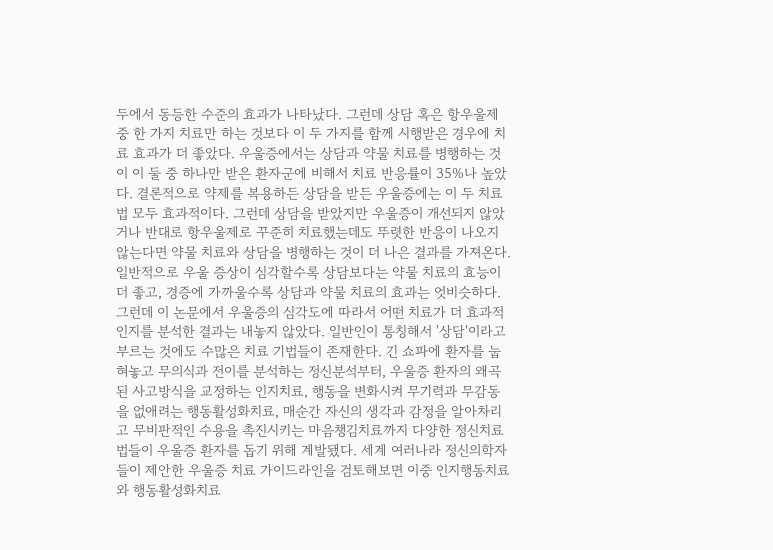두에서 동등한 수준의 효과가 나타났다. 그런데 상담 혹은 항우울제 중 한 가지 치료만 하는 것보다 이 두 가지를 함께 시행받은 경우에 치료 효과가 더 좋았다. 우울증에서는 상담과 약물 치료를 병행하는 것이 이 둘 중 하나만 받은 환자군에 비해서 치료 반응률이 35%나 높았다. 결론적으로 약제를 복용하든 상담을 받든 우울증에는 이 두 치료법 모두 효과적이다. 그런데 상담을 받았지만 우울증이 개선되지 않았거나 반대로 항우울제로 꾸준히 치료했는데도 뚜렷한 반응이 나오지 않는다면 약물 치료와 상담을 병행하는 것이 더 나은 결과를 가져온다. 일반적으로 우울 증상이 심각할수록 상담보다는 약물 치료의 효능이 더 좋고, 경증에 가까울수록 상담과 약물 치료의 효과는 엇비슷하다. 그런데 이 논문에서 우울증의 심각도에 따라서 어떤 치료가 더 효과적인지를 분석한 결과는 내놓지 않았다. 일반인이 통칭해서 '상담'이라고 부르는 것에도 수많은 치료 기법들이 존재한다. 긴 쇼파에 환자를 눕혀놓고 무의식과 전이를 분석하는 정신분석부터, 우울증 환자의 왜곡된 사고방식을 교정하는 인지치료, 행동을 변화시켜 무기력과 무감동을 없애려는 행동활성화치료, 매순간 자신의 생각과 감정을 알아차리고 무비판적인 수용을 촉진시키는 마음챙김치료까지 다양한 정신치료법들이 우울증 환자를 돕기 위해 계발됐다. 세계 여러나라 정신의학자들이 제안한 우울증 치료 가이드라인을 검토해보면 이중 인지행동치료와 행동활성화치료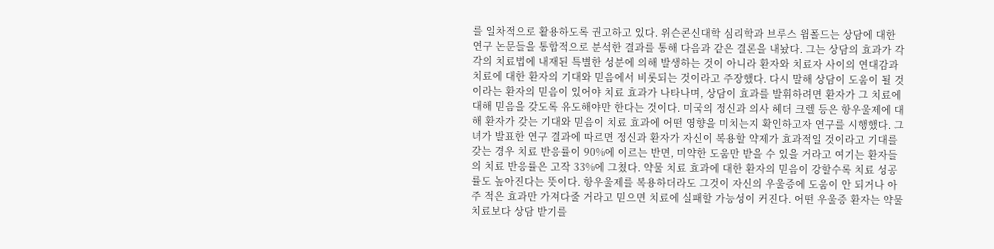를 일차적으로 활용하도록 권고하고 있다. 위슨콘신대학 심리학과 브루스 윔폴드는 상담에 대한 연구 논문들을 통합적으로 분석한 결과를 통해 다음과 같은 결론을 내놨다. 그는 상담의 효과가 각각의 치료법에 내재된 특별한 성분에 의해 발생하는 것이 아니라 환자와 치료자 사이의 연대감과 치료에 대한 환자의 기대와 믿음에서 비롯되는 것이라고 주장했다. 다시 말해 상담이 도움이 될 것이라는 환자의 믿음이 있어야 치료 효과가 나타나며, 상담이 효과를 발휘하려면 환자가 그 치료에 대해 믿음을 갖도록 유도해야만 한다는 것이다. 미국의 정신과 의사 헤더 크렐 등은 항우울제에 대해 환자가 갖는 기대와 믿음이 치료 효과에 어떤 영향을 미치는지 확인하고자 연구를 시행했다. 그녀가 발표한 연구 결과에 따르면 정신과 환자가 자신이 복용할 약제가 효과적일 것이라고 기대를 갖는 경우 치료 반응률이 90%에 이르는 반면, 미약한 도움만 받을 수 있을 거라고 여기는 환자들의 치료 반응률은 고작 33%에 그쳤다. 약물 치료 효과에 대한 환자의 믿음이 강할수록 치료 성공률도 높아진다는 뜻이다. 항우울제를 복용하더라도 그것이 자신의 우울증에 도움이 안 되거나 아주 적은 효과만 가져다줄 거라고 믿으면 치료에 실패할 가능성이 커진다. 어떤 우울증 환자는 약물 치료보다 상담 받기를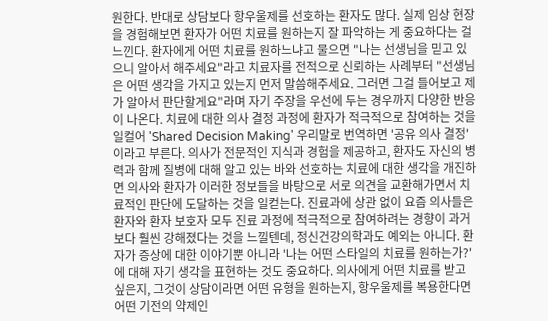원한다. 반대로 상담보다 항우울제를 선호하는 환자도 많다. 실제 임상 현장을 경험해보면 환자가 어떤 치료를 원하는지 잘 파악하는 게 중요하다는 걸 느낀다. 환자에게 어떤 치료를 원하느냐고 물으면 "나는 선생님을 믿고 있으니 알아서 해주세요"라고 치료자를 전적으로 신뢰하는 사례부터 "선생님은 어떤 생각을 가지고 있는지 먼저 말씀해주세요. 그러면 그걸 들어보고 제가 알아서 판단할게요"라며 자기 주장을 우선에 두는 경우까지 다양한 반응이 나온다. 치료에 대한 의사 결정 과정에 환자가 적극적으로 참여하는 것을 일컬어 'Shared Decision Making' 우리말로 번역하면 '공유 의사 결정'이라고 부른다. 의사가 전문적인 지식과 경험을 제공하고, 환자도 자신의 병력과 함께 질병에 대해 알고 있는 바와 선호하는 치료에 대한 생각을 개진하면 의사와 환자가 이러한 정보들을 바탕으로 서로 의견을 교환해가면서 치료적인 판단에 도달하는 것을 일컫는다. 진료과에 상관 없이 요즘 의사들은 환자와 환자 보호자 모두 진료 과정에 적극적으로 참여하려는 경향이 과거 보다 훨씬 강해졌다는 것을 느낄텐데, 정신건강의학과도 예외는 아니다. 환자가 증상에 대한 이야기뿐 아니라 '나는 어떤 스타일의 치료를 원하는가?'에 대해 자기 생각을 표현하는 것도 중요하다. 의사에게 어떤 치료를 받고 싶은지, 그것이 상담이라면 어떤 유형을 원하는지, 항우울제를 복용한다면 어떤 기전의 약제인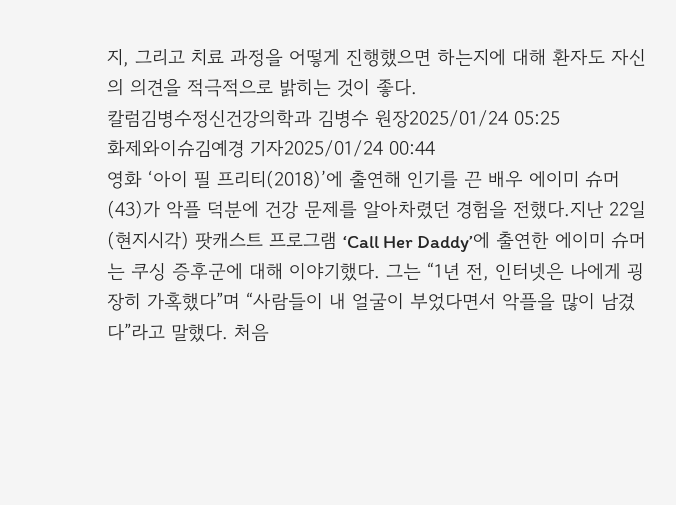지, 그리고 치료 과정을 어떻게 진행했으면 하는지에 대해 환자도 자신의 의견을 적극적으로 밝히는 것이 좋다.
칼럼김병수정신건강의학과 김병수 원장2025/01/24 05:25
화제와이슈김예경 기자2025/01/24 00:44
영화 ‘아이 필 프리티(2018)’에 출연해 인기를 끈 배우 에이미 슈머(43)가 악플 덕분에 건강 문제를 알아차렸던 경험을 전했다.지난 22일(현지시각) 팟캐스트 프로그램 ‘Call Her Daddy’에 출연한 에이미 슈머는 쿠싱 증후군에 대해 이야기했다. 그는 “1년 전, 인터넷은 나에게 굉장히 가혹했다”며 “사람들이 내 얼굴이 부었다면서 악플을 많이 남겼다”라고 말했다. 처음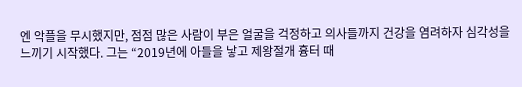엔 악플을 무시했지만, 점점 많은 사람이 부은 얼굴을 걱정하고 의사들까지 건강을 염려하자 심각성을 느끼기 시작했다. 그는 “2019년에 아들을 낳고 제왕절개 흉터 때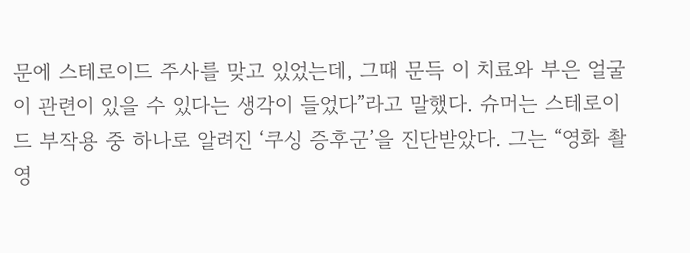문에 스테로이드 주사를 맞고 있었는데, 그때 문득 이 치료와 부은 얼굴이 관련이 있을 수 있다는 생각이 들었다”라고 말했다. 슈머는 스테로이드 부작용 중 하나로 알려진 ‘쿠싱 증후군’을 진단받았다. 그는 “영화 촬영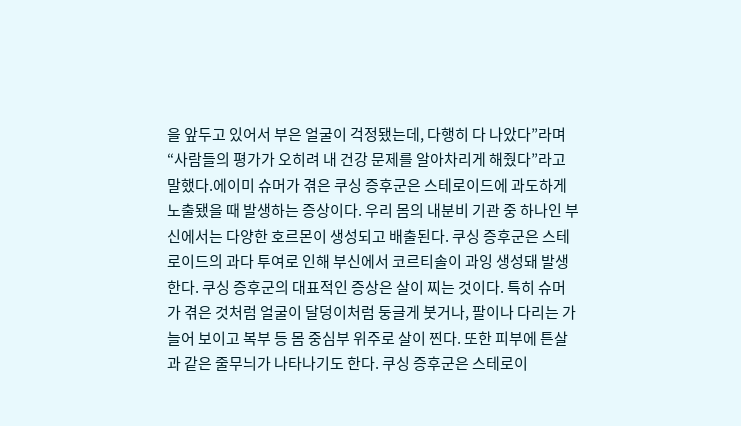을 앞두고 있어서 부은 얼굴이 걱정됐는데, 다행히 다 나았다”라며 “사람들의 평가가 오히려 내 건강 문제를 알아차리게 해줬다”라고 말했다.에이미 슈머가 겪은 쿠싱 증후군은 스테로이드에 과도하게 노출됐을 때 발생하는 증상이다. 우리 몸의 내분비 기관 중 하나인 부신에서는 다양한 호르몬이 생성되고 배출된다. 쿠싱 증후군은 스테로이드의 과다 투여로 인해 부신에서 코르티솔이 과잉 생성돼 발생한다. 쿠싱 증후군의 대표적인 증상은 살이 찌는 것이다. 특히 슈머가 겪은 것처럼 얼굴이 달덩이처럼 둥글게 붓거나, 팔이나 다리는 가늘어 보이고 복부 등 몸 중심부 위주로 살이 찐다. 또한 피부에 튼살과 같은 줄무늬가 나타나기도 한다. 쿠싱 증후군은 스테로이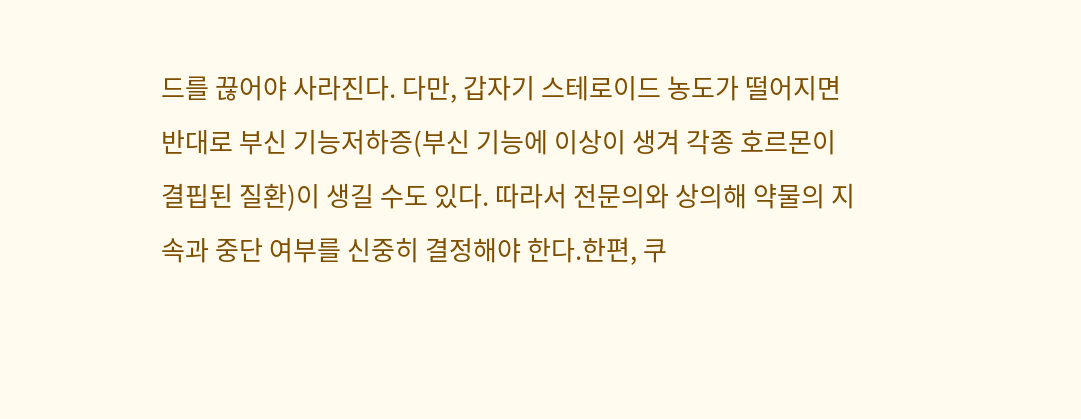드를 끊어야 사라진다. 다만, 갑자기 스테로이드 농도가 떨어지면 반대로 부신 기능저하증(부신 기능에 이상이 생겨 각종 호르몬이 결핍된 질환)이 생길 수도 있다. 따라서 전문의와 상의해 약물의 지속과 중단 여부를 신중히 결정해야 한다.한편, 쿠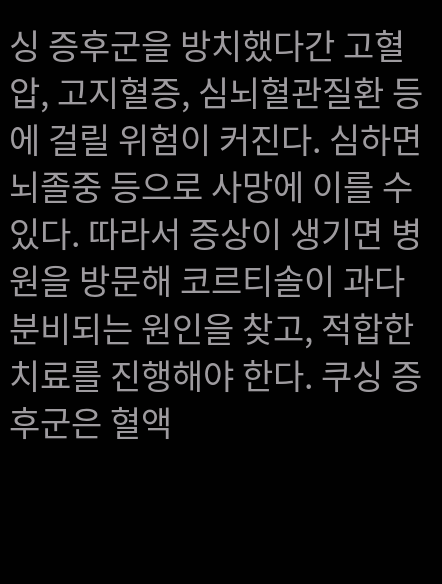싱 증후군을 방치했다간 고혈압, 고지혈증, 심뇌혈관질환 등에 걸릴 위험이 커진다. 심하면 뇌졸중 등으로 사망에 이를 수 있다. 따라서 증상이 생기면 병원을 방문해 코르티솔이 과다 분비되는 원인을 찾고, 적합한 치료를 진행해야 한다. 쿠싱 증후군은 혈액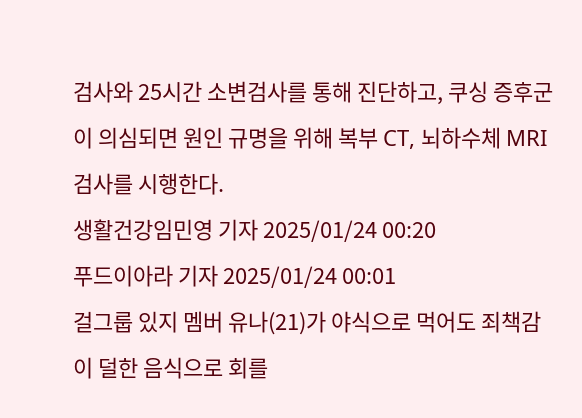검사와 25시간 소변검사를 통해 진단하고, 쿠싱 증후군이 의심되면 원인 규명을 위해 복부 CT, 뇌하수체 MRI 검사를 시행한다.
생활건강임민영 기자 2025/01/24 00:20
푸드이아라 기자 2025/01/24 00:01
걸그룹 있지 멤버 유나(21)가 야식으로 먹어도 죄책감이 덜한 음식으로 회를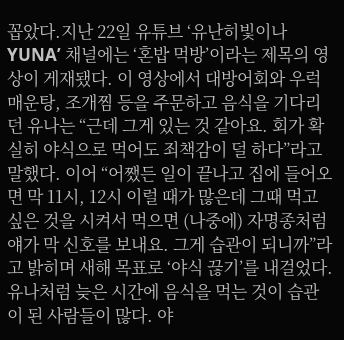꼽았다.지난 22일 유튜브 ‘유난히빛이나 YUNA’ 채널에는 ‘혼밥 먹방’이라는 제목의 영상이 게재됐다. 이 영상에서 대방어회와 우럭매운탕, 조개찜 등을 주문하고 음식을 기다리던 유나는 “근데 그게 있는 것 같아요. 회가 확실히 야식으로 먹어도 죄책감이 덜 하다”라고 말했다. 이어 “어쨌든 일이 끝나고 집에 들어오면 막 11시, 12시 이럴 때가 많은데 그때 먹고 싶은 것을 시켜서 먹으면 (나중에) 자명종처럼 얘가 막 신호를 보내요. 그게 습관이 되니까”라고 밝히며 새해 목표로 ‘야식 끊기’를 내걸었다. 유나처럼 늦은 시간에 음식을 먹는 것이 습관이 된 사람들이 많다. 야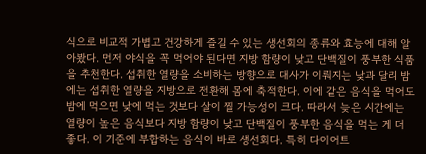식으로 비교적 가볍고 건강하게 즐길 수 있는 생선회의 종류와 효능에 대해 알아봤다. 먼저 야식을 꼭 먹어야 된다면 지방 함량이 낮고 단백질이 풍부한 식품을 추천한다. 섭취한 열량을 소비하는 방향으로 대사가 이뤄지는 낮과 달리 밤에는 섭취한 열량을 지방으로 전환해 몸에 축적한다. 이에 같은 음식을 먹어도 밤에 먹으면 낮에 먹는 것보다 살이 찔 가능성이 크다. 따라서 늦은 시간에는 열량이 높은 음식보다 지방 함량이 낮고 단백질이 풍부한 음식을 먹는 게 더 좋다. 이 기준에 부합하는 음식이 바로 생선회다. 특히 다이어트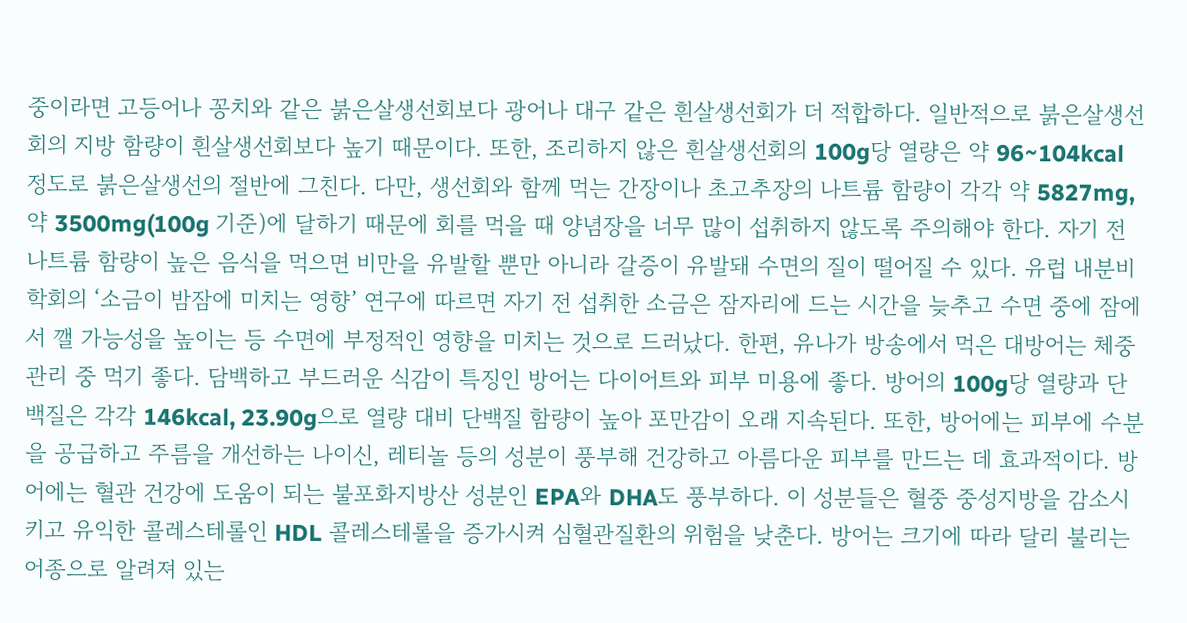중이라면 고등어나 꽁치와 같은 붉은살생선회보다 광어나 대구 같은 흰살생선회가 더 적합하다. 일반적으로 붉은살생선회의 지방 함량이 흰살생선회보다 높기 때문이다. 또한, 조리하지 않은 흰살생선회의 100g당 열량은 약 96~104kcal 정도로 붉은살생선의 절반에 그친다. 다만, 생선회와 함께 먹는 간장이나 초고추장의 나트륨 함량이 각각 약 5827mg, 약 3500mg(100g 기준)에 달하기 때문에 회를 먹을 때 양념장을 너무 많이 섭취하지 않도록 주의해야 한다. 자기 전 나트륨 함량이 높은 음식을 먹으면 비만을 유발할 뿐만 아니라 갈증이 유발돼 수면의 질이 떨어질 수 있다. 유럽 내분비학회의 ‘소금이 밤잠에 미치는 영향’ 연구에 따르면 자기 전 섭취한 소금은 잠자리에 드는 시간을 늦추고 수면 중에 잠에서 깰 가능성을 높이는 등 수면에 부정적인 영향을 미치는 것으로 드러났다. 한편, 유나가 방송에서 먹은 대방어는 체중 관리 중 먹기 좋다. 담백하고 부드러운 식감이 특징인 방어는 다이어트와 피부 미용에 좋다. 방어의 100g당 열량과 단백질은 각각 146kcal, 23.90g으로 열량 대비 단백질 함량이 높아 포만감이 오래 지속된다. 또한, 방어에는 피부에 수분을 공급하고 주름을 개선하는 나이신, 레티놀 등의 성분이 풍부해 건강하고 아름다운 피부를 만드는 데 효과적이다. 방어에는 혈관 건강에 도움이 되는 불포화지방산 성분인 EPA와 DHA도 풍부하다. 이 성분들은 혈중 중성지방을 감소시키고 유익한 콜레스테롤인 HDL 콜레스테롤을 증가시켜 심혈관질환의 위험을 낮춘다. 방어는 크기에 따라 달리 불리는 어종으로 알려져 있는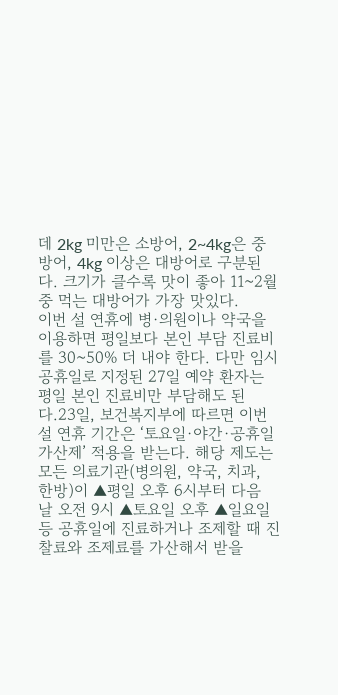데 2kg 미만은 소방어, 2~4kg은 중방어, 4kg 이상은 대방어로 구분된다. 크기가 클수록 맛이 좋아 11~2월 중 먹는 대방어가 가장 맛있다.
이번 설 연휴에 병·의원이나 약국을 이용하면 평일보다 본인 부담 진료비를 30~50% 더 내야 한다. 다만 임시공휴일로 지정된 27일 예약 환자는 평일 본인 진료비만 부담해도 된다.23일, 보건복지부에 따르면 이번 설 연휴 기간은 ‘토요일·야간·공휴일 가산제’ 적용을 받는다. 해당 제도는 모든 의료기관(병의원, 약국, 치과, 한방)이 ▲평일 오후 6시부터 다음 날 오전 9시 ▲토요일 오후 ▲일요일 등 공휴일에 진료하거나 조제할 때 진찰료와 조제료를 가산해서 받을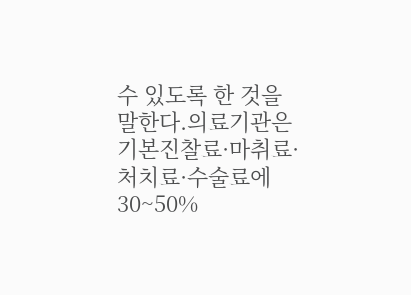수 있도록 한 것을 말한다.의료기관은 기본진찰료·마취료·처치료·수술료에 30~50%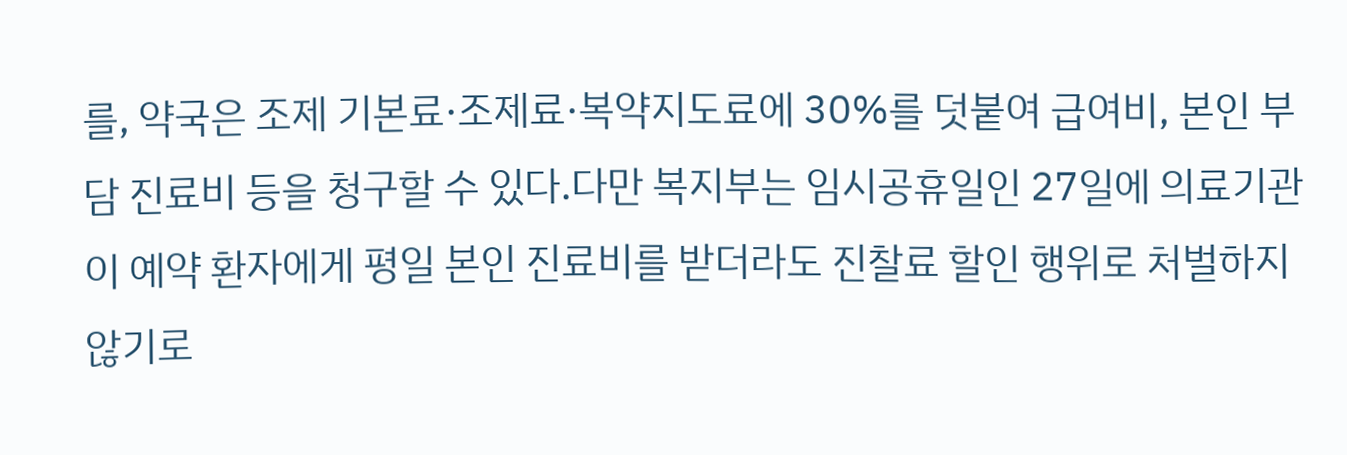를, 약국은 조제 기본료·조제료·복약지도료에 30%를 덧붙여 급여비, 본인 부담 진료비 등을 청구할 수 있다.다만 복지부는 임시공휴일인 27일에 의료기관이 예약 환자에게 평일 본인 진료비를 받더라도 진찰료 할인 행위로 처벌하지 않기로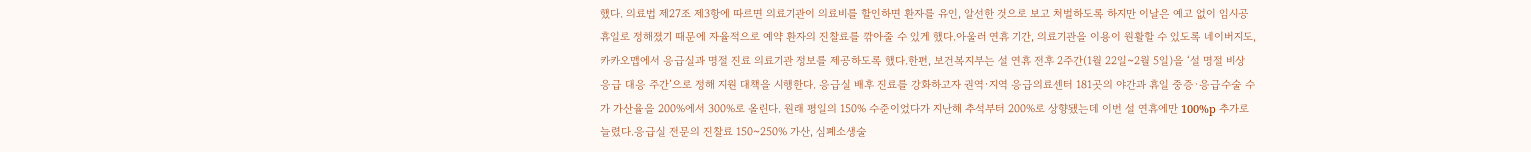했다. 의료법 제27조 제3항에 따르면 의료기관이 의료비를 할인하면 환자를 유인, 알선한 것으로 보고 처벌하도록 하지만 이날은 예고 없이 임시공휴일로 정해졌기 때문에 자율적으로 예약 환자의 진찰료를 깎아줄 수 있게 했다.아울러 연휴 기간, 의료기관을 이용이 원활할 수 있도록 네이버지도, 카카오맵에서 응급실과 명절 진료 의료기관 정보를 제공하도록 했다.한편, 보건복지부는 설 연휴 전후 2주간(1월 22일~2월 5일)을 ‘설 명절 비상 응급 대응 주간’으로 정해 지원 대책을 시행한다. 응급실 배후 진료를 강화하고자 권역·지역 응급의료센터 181곳의 야간과 휴일 중증·응급수술 수가 가산율을 200%에서 300%로 올린다. 원래 평일의 150% 수준이었다가 지난해 추석부터 200%로 상향됐는데 이번 설 연휴에만 100%p 추가로 늘렸다.응급실 전문의 진찰료 150~250% 가산, 심폐소생술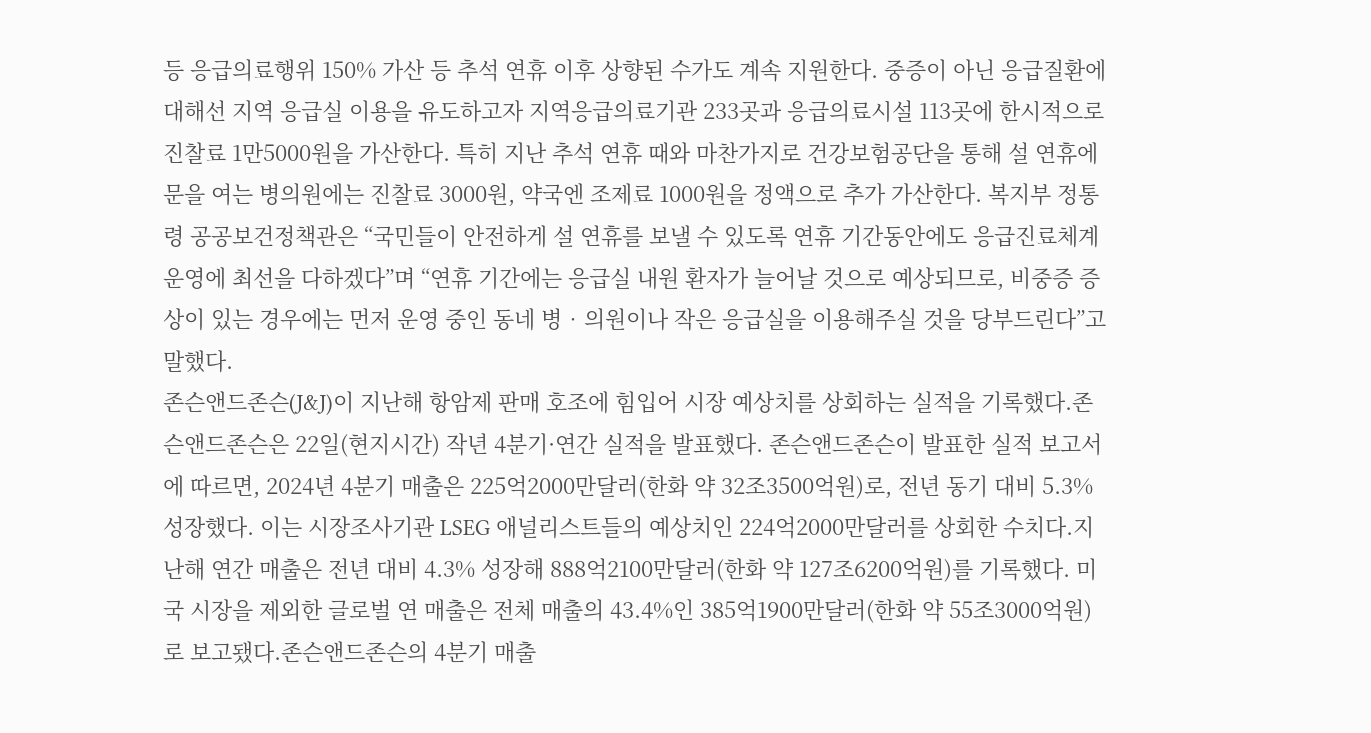등 응급의료행위 150% 가산 등 추석 연휴 이후 상향된 수가도 계속 지원한다. 중증이 아닌 응급질환에 대해선 지역 응급실 이용을 유도하고자 지역응급의료기관 233곳과 응급의료시설 113곳에 한시적으로 진찰료 1만5000원을 가산한다. 특히 지난 추석 연휴 때와 마찬가지로 건강보험공단을 통해 설 연휴에 문을 여는 병의원에는 진찰료 3000원, 약국엔 조제료 1000원을 정액으로 추가 가산한다. 복지부 정통령 공공보건정책관은 “국민들이 안전하게 설 연휴를 보낼 수 있도록 연휴 기간동안에도 응급진료체계 운영에 최선을 다하겠다”며 “연휴 기간에는 응급실 내원 환자가 늘어날 것으로 예상되므로, 비중증 증상이 있는 경우에는 먼저 운영 중인 동네 병‧의원이나 작은 응급실을 이용해주실 것을 당부드린다”고 말했다.
존슨앤드존슨(J&J)이 지난해 항암제 판매 호조에 힘입어 시장 예상치를 상회하는 실적을 기록했다.존슨앤드존슨은 22일(현지시간) 작년 4분기·연간 실적을 발표했다. 존슨앤드존슨이 발표한 실적 보고서에 따르면, 2024년 4분기 매출은 225억2000만달러(한화 약 32조3500억원)로, 전년 동기 대비 5.3% 성장했다. 이는 시장조사기관 LSEG 애널리스트들의 예상치인 224억2000만달러를 상회한 수치다.지난해 연간 매출은 전년 대비 4.3% 성장해 888억2100만달러(한화 약 127조6200억원)를 기록했다. 미국 시장을 제외한 글로벌 연 매출은 전체 매출의 43.4%인 385억1900만달러(한화 약 55조3000억원)로 보고됐다.존슨앤드존슨의 4분기 매출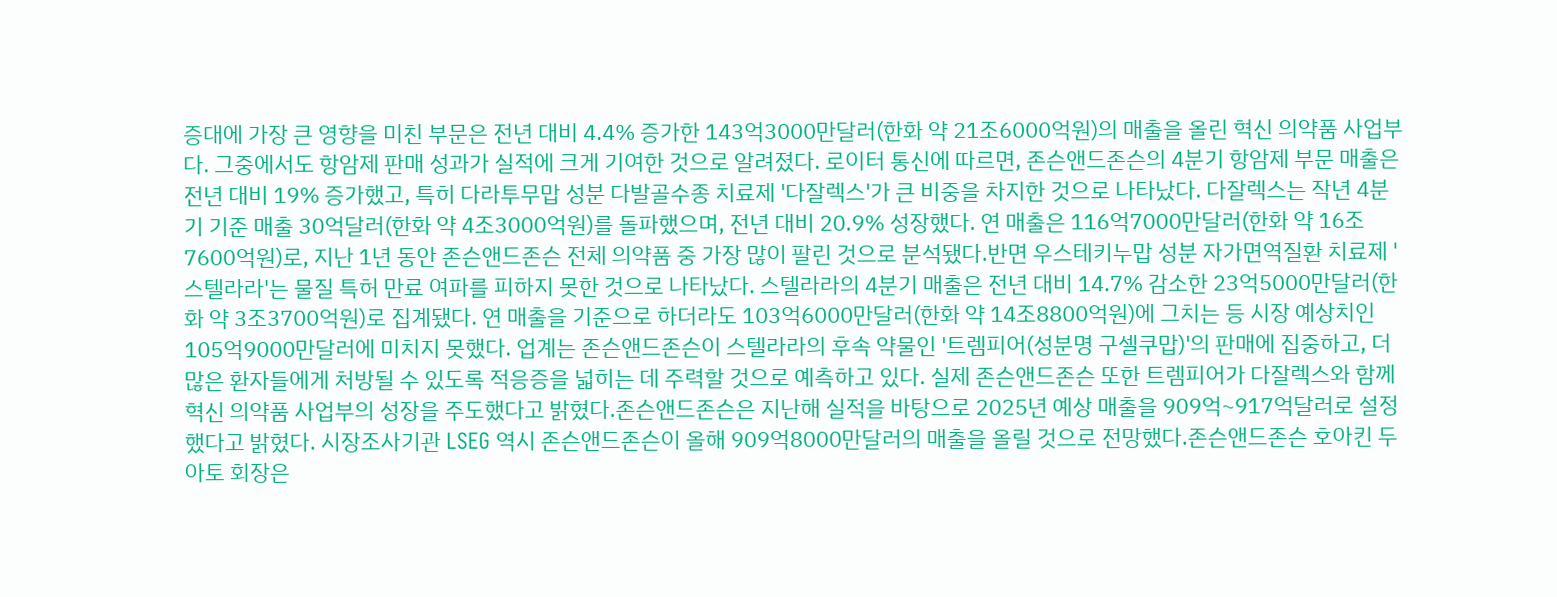증대에 가장 큰 영향을 미친 부문은 전년 대비 4.4% 증가한 143억3000만달러(한화 약 21조6000억원)의 매출을 올린 혁신 의약품 사업부다. 그중에서도 항암제 판매 성과가 실적에 크게 기여한 것으로 알려졌다. 로이터 통신에 따르면, 존슨앤드존슨의 4분기 항암제 부문 매출은 전년 대비 19% 증가했고, 특히 다라투무맙 성분 다발골수종 치료제 '다잘렉스'가 큰 비중을 차지한 것으로 나타났다. 다잘렉스는 작년 4분기 기준 매출 30억달러(한화 약 4조3000억원)를 돌파했으며, 전년 대비 20.9% 성장했다. 연 매출은 116억7000만달러(한화 약 16조7600억원)로, 지난 1년 동안 존슨앤드존슨 전체 의약품 중 가장 많이 팔린 것으로 분석됐다.반면 우스테키누맙 성분 자가면역질환 치료제 '스텔라라'는 물질 특허 만료 여파를 피하지 못한 것으로 나타났다. 스텔라라의 4분기 매출은 전년 대비 14.7% 감소한 23억5000만달러(한화 약 3조3700억원)로 집계됐다. 연 매출을 기준으로 하더라도 103억6000만달러(한화 약 14조8800억원)에 그치는 등 시장 예상치인 105억9000만달러에 미치지 못했다. 업계는 존슨앤드존슨이 스텔라라의 후속 약물인 '트렘피어(성분명 구셀쿠맙)'의 판매에 집중하고, 더 많은 환자들에게 처방될 수 있도록 적응증을 넓히는 데 주력할 것으로 예측하고 있다. 실제 존슨앤드존슨 또한 트렘피어가 다잘렉스와 함께 혁신 의약품 사업부의 성장을 주도했다고 밝혔다.존슨앤드존슨은 지난해 실적을 바탕으로 2025년 예상 매출을 909억~917억달러로 설정했다고 밝혔다. 시장조사기관 LSEG 역시 존슨앤드존슨이 올해 909억8000만달러의 매출을 올릴 것으로 전망했다.존슨앤드존슨 호아킨 두아토 회장은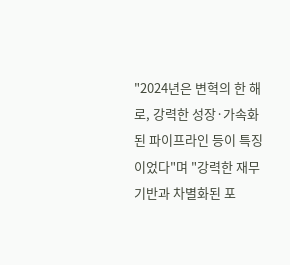"2024년은 변혁의 한 해로, 강력한 성장·가속화된 파이프라인 등이 특징이었다"며 "강력한 재무 기반과 차별화된 포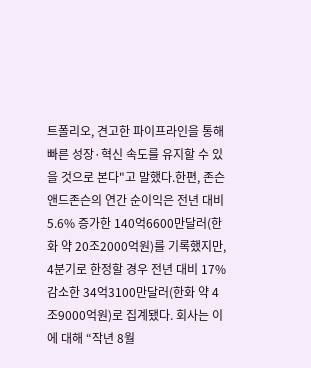트폴리오, 견고한 파이프라인을 통해 빠른 성장·혁신 속도를 유지할 수 있을 것으로 본다"고 말했다.한편, 존슨앤드존슨의 연간 순이익은 전년 대비 5.6% 증가한 140억6600만달러(한화 약 20조2000억원)를 기록했지만, 4분기로 한정할 경우 전년 대비 17% 감소한 34억3100만달러(한화 약 4조9000억원)로 집계됐다. 회사는 이에 대해 “작년 8월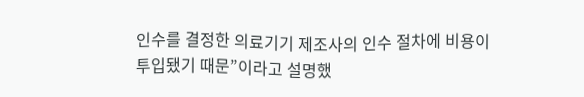인수를 결정한 의료기기 제조사의 인수 절차에 비용이 투입됐기 때문”이라고 설명했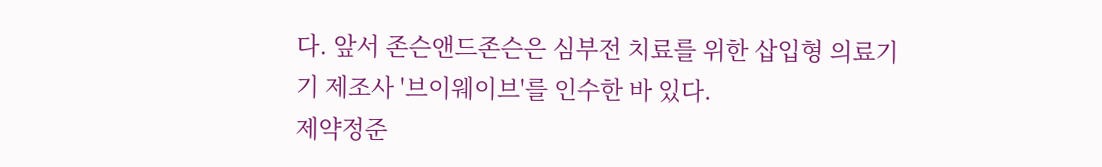다. 앞서 존슨앤드존슨은 심부전 치료를 위한 삽입형 의료기기 제조사 '브이웨이브'를 인수한 바 있다.
제약정준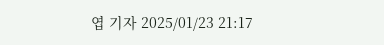엽 기자 2025/01/23 21:17